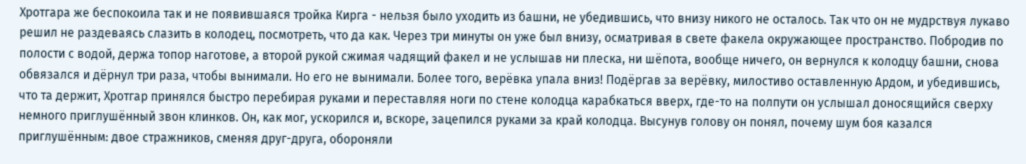Хротгара же беспокоила так и не появившаяся тройка Кирга - нельзя было уходить из башни, не убедившись, что внизу никого не осталось. Так что он не мудрствуя лукаво решил не раздеваясь слазить в колодец, посмотреть, что да как. Через три минуты он уже был внизу, осматривая в свете факела окружающее пространство. Побродив по полости с водой, держа топор наготове, а второй рукой сжимая чадящий факел и не услышав ни плеска, ни шёпота, вообще ничего, он вернулся к колодцу башни, снова обвязался и дёрнул три раза, чтобы вынимали. Но его не вынимали. Более того, верёвка упала вниз! Подёргав за верёвку, милостиво оставленную Ардом, и убедившись, что та держит, Хротгар принялся быстро перебирая руками и переставляя ноги по стене колодца карабкаться вверх, где-то на полпути он услышал доносящийся сверху немного приглушённый звон клинков. Он, как мог, ускорился и, вскоре, зацепился руками за край колодца. Высунув голову он понял, почему шум боя казался приглушённым: двое стражников, сменяя друг-друга, обороняли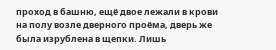проход в башню, ещё двое лежали в крови на полу возле дверного проёма, дверь же была изрублена в щепки. Лишь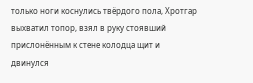только ноги коснулись твёрдого пола, Хротгар выхватил топор, взял в руку стоявший прислонённым к стене колодца щит и двинулся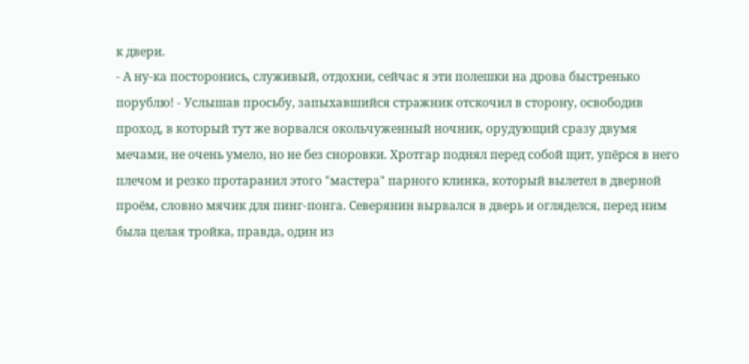к двери.
- А ну-ка посторонись, служивый, отдохни, сейчас я эти полешки на дрова быстренько порублю! - Услышав просьбу, запыхавшийся стражник отскочил в сторону, освободив проход, в который тут же ворвался окольчуженный ночник, орудующий сразу двумя мечами, не очень умело, но не без сноровки. Хротгар поднял перед собой щит, упёрся в него плечом и резко протаранил этого "мастера" парного клинка, который вылетел в дверной проём, словно мячик для пинг-понга. Северянин вырвался в дверь и огляделся, перед ним была целая тройка, правда, один из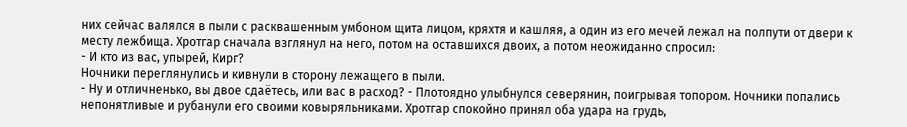них сейчас валялся в пыли с расквашенным умбоном щита лицом, кряхтя и кашляя, а один из его мечей лежал на полпути от двери к месту лежбища. Хротгар сначала взглянул на него, потом на оставшихся двоих, а потом неожиданно спросил:
- И кто из вас, упырей, Кирг?
Ночники переглянулись и кивнули в сторону лежащего в пыли.
- Ну и отличненько, вы двое сдаётесь, или вас в расход? - Плотоядно улыбнулся северянин, поигрывая топором. Ночники попались непонятливые и рубанули его своими ковыряльниками. Хротгар спокойно принял оба удара на грудь,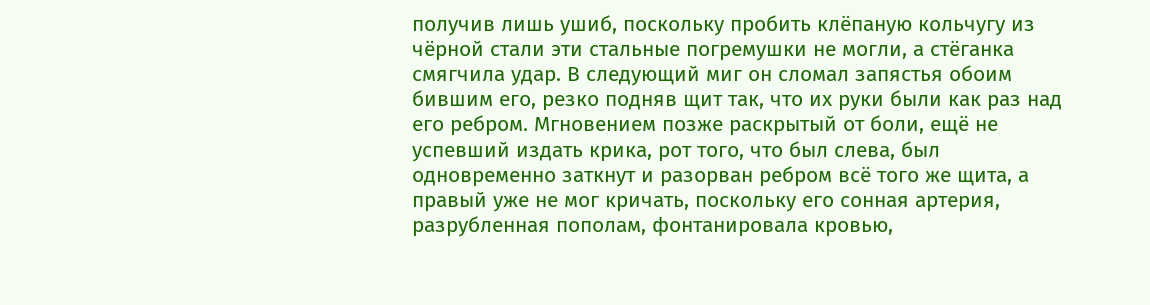получив лишь ушиб, поскольку пробить клёпаную кольчугу из чёрной стали эти стальные погремушки не могли, а стёганка смягчила удар. В следующий миг он сломал запястья обоим бившим его, резко подняв щит так, что их руки были как раз над его ребром. Мгновением позже раскрытый от боли, ещё не успевший издать крика, рот того, что был слева, был одновременно заткнут и разорван ребром всё того же щита, а правый уже не мог кричать, поскольку его сонная артерия, разрубленная пополам, фонтанировала кровью,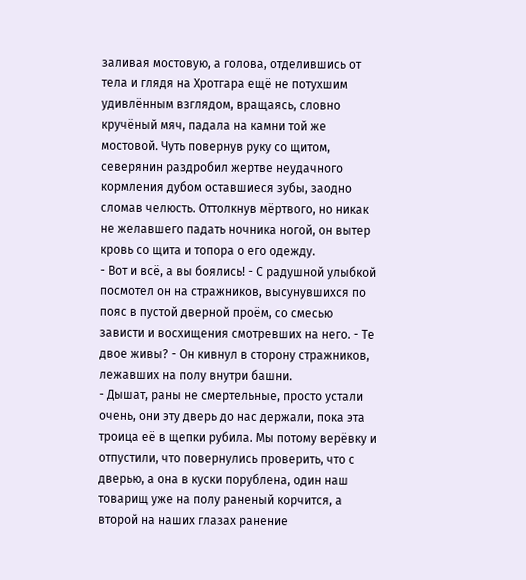заливая мостовую, а голова, отделившись от тела и глядя на Хротгара ещё не потухшим удивлённым взглядом, вращаясь, словно кручёный мяч, падала на камни той же мостовой. Чуть повернув руку со щитом, северянин раздробил жертве неудачного кормления дубом оставшиеся зубы, заодно сломав челюсть. Оттолкнув мёртвого, но никак не желавшего падать ночника ногой, он вытер кровь со щита и топора о его одежду.
- Вот и всё, а вы боялись! - С радушной улыбкой посмотел он на стражников, высунувшихся по пояс в пустой дверной проём, со смесью зависти и восхищения смотревших на него. - Те двое живы? - Он кивнул в сторону стражников, лежавших на полу внутри башни.
- Дышат, раны не смертельные, просто устали очень, они эту дверь до нас держали, пока эта троица её в щепки рубила. Мы потому верёвку и отпустили, что повернулись проверить, что с дверью, а она в куски порублена, один наш товарищ уже на полу раненый корчится, а второй на наших глазах ранение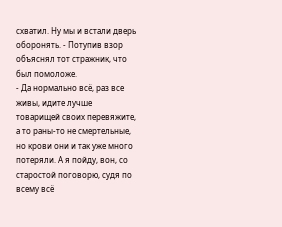схватил. Ну мы и встали дверь оборонять. - Потупив взор объяснял тот стражник, что был помоложе.
- Да нормально всё, раз все живы, идите лучше товарищей своих перевяжите, а то раны-то не смертельные, но крови они и так уже много потеряли. А я пойду, вон, со старостой поговорю, судя по всему всё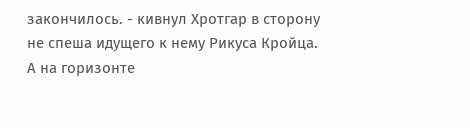закончилось. - кивнул Хротгар в сторону не спеша идущего к нему Рикуса Кройца.
А на горизонте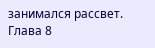занимался рассвет.
Глава 8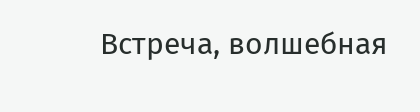Встреча, волшебная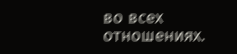во всех отношениях.